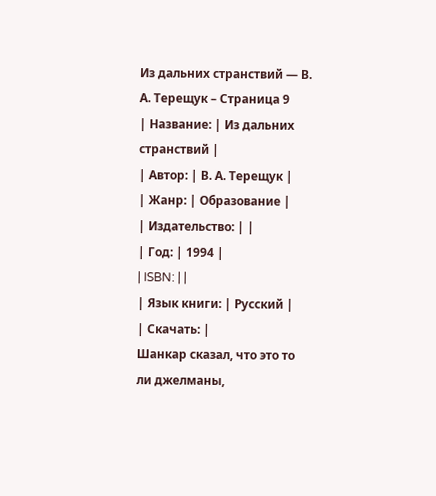Из дальних странствий — В. А. Терещук – Страница 9
| Название: | Из дальних странствий |
| Автор: | В. А. Терещук |
| Жанр: | Образование |
| Издательство: | |
| Год: | 1994 |
| ISBN: | |
| Язык книги: | Русский |
| Скачать: |
Шанкар сказал, что это то ли джелманы,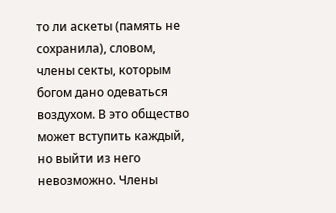то ли аскеты (память не сохранила), словом, члены секты, которым богом дано одеваться воздухом. В это общество может вступить каждый, но выйти из него невозможно. Члены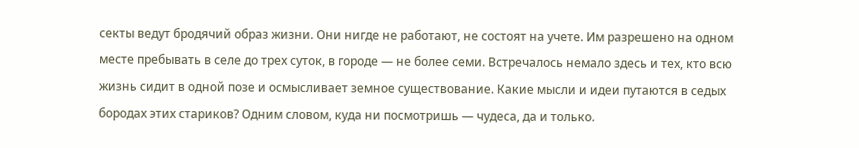секты ведут бродячий образ жизни. Они нигде не работают, не состоят на учете. Им разрешено на одном месте пребывать в селе до трех суток, в городе — не более семи. Встречалось немало здесь и тех, кто всю жизнь сидит в одной позе и осмысливает земное существование. Какие мысли и идеи путаются в седых бородах этих стариков? Одним словом, куда ни посмотришь — чудеса, да и только.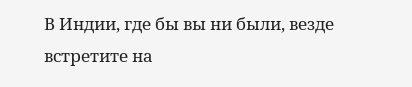В Индии, где бы вы ни были, везде встретите на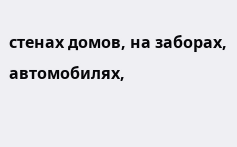стенах домов, на заборах, автомобилях,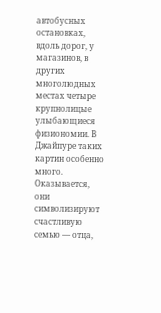автобусных остановках, вдоль дорог, у магазинов, в других многолюдных местах четыре крупнолицые улыбающиеся физиономии. В Джайпуре таких картин особенно много. Оказывается, они символизируют счастливую семью — отца,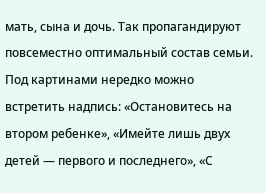мать, сына и дочь. Так пропагандируют повсеместно оптимальный состав семьи. Под картинами нередко можно встретить надпись: «Остановитесь на втором ребенке», «Имейте лишь двух детей — первого и последнего», «С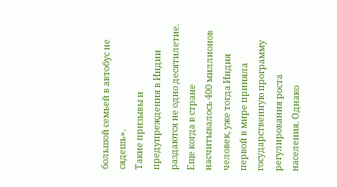большой семьей в автобус не сядешь».
Такие призывы и предупреждения в Индии раздаются не одно десятилетие. Еще когда в стране насчитывалось 400 миллионов человек, уже тогда Индия первой в мире приняла государственную программу регулирования роста населения. Однако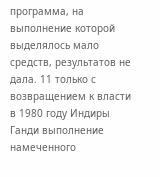программа, на выполнение которой выделялось мало средств, результатов не дала. 11 только с возвращением к власти в 1980 году Индиры Ганди выполнение намеченного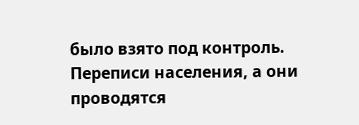было взято под контроль.
Переписи населения, а они проводятся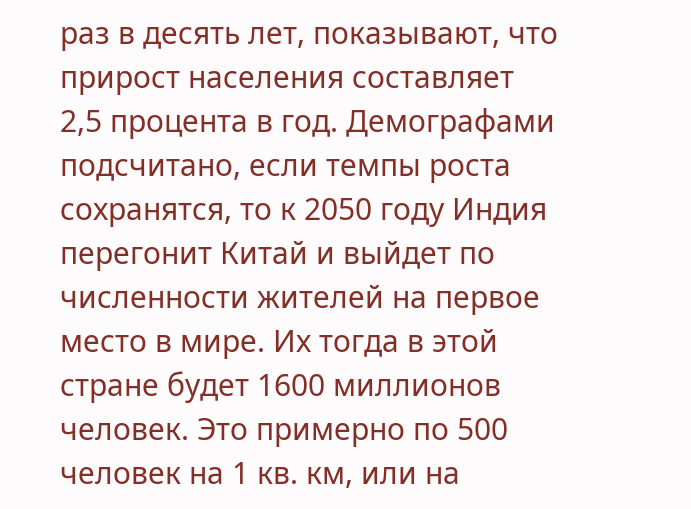раз в десять лет, показывают, что прирост населения составляет 2,5 процента в год. Демографами подсчитано, если темпы роста сохранятся, то к 2050 году Индия перегонит Китай и выйдет по численности жителей на первое место в мире. Их тогда в этой стране будет 1600 миллионов человек. Это примерно по 500 человек на 1 кв. км, или на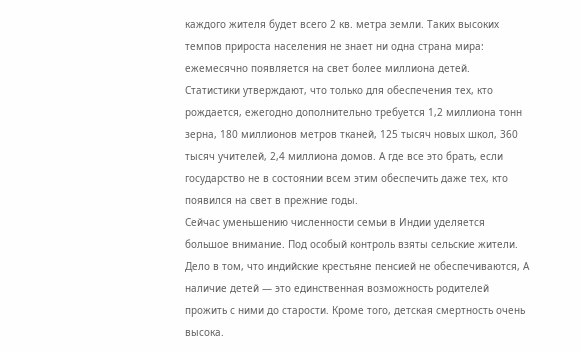каждого жителя будет всего 2 кв. метра земли. Таких высоких темпов прироста населения не знает ни одна страна мира: ежемесячно появляется на свет более миллиона детей.
Статистики утверждают, что только для обеспечения тех, кто рождается, ежегодно дополнительно требуется 1,2 миллиона тонн зерна, 180 миллионов метров тканей, 125 тысяч новых школ, 360 тысяч учителей, 2,4 миллиона домов. А где все это брать, если государство не в состоянии всем этим обеспечить даже тех, кто появился на свет в прежние годы.
Сейчас уменьшению численности семьи в Индии уделяется большое внимание. Под особый контроль взяты сельские жители. Дело в том, что индийские крестьяне пенсией не обеспечиваются, А наличие детей — это единственная возможность родителей прожить с ними до старости. Кроме того, детская смертность очень высока.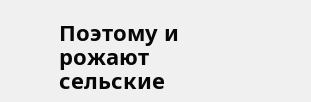Поэтому и рожают сельские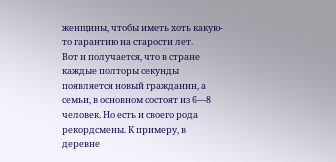женщины, чтобы иметь хоть какую-то гарантию на старости лет.
Вот и получается, что в стране каждые полторы секунды появляется новый гражданин, а семьи, в основном состоят из 6—8 человек. Но есть и своего рода рекордсмены. К примеру, в деревне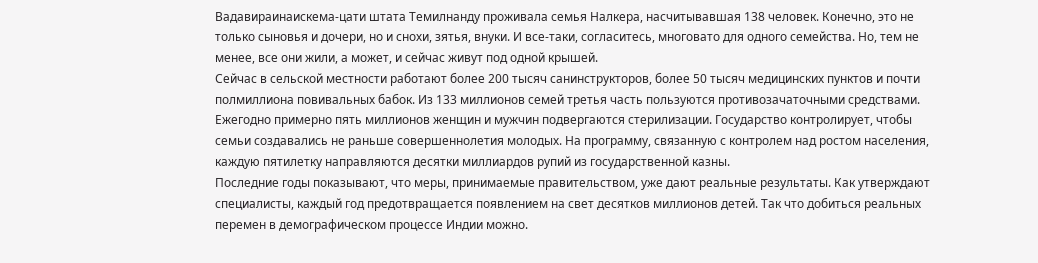Вадавираинаискема-цати штата Темилнанду проживала семья Налкера, насчитывавшая 138 человек. Конечно, это не только сыновья и дочери, но и снохи, зятья, внуки. И все-таки, согласитесь, многовато для одного семейства. Но, тем не менее, все они жили, а может, и сейчас живут под одной крышей.
Сейчас в сельской местности работают более 200 тысяч санинструкторов, более 50 тысяч медицинских пунктов и почти полмиллиона повивальных бабок. Из 133 миллионов семей третья часть пользуются противозачаточными средствами. Ежегодно примерно пять миллионов женщин и мужчин подвергаются стерилизации. Государство контролирует, чтобы семьи создавались не раньше совершеннолетия молодых. На программу, связанную с контролем над ростом населения, каждую пятилетку направляются десятки миллиардов рупий из государственной казны.
Последние годы показывают, что меры, принимаемые правительством, уже дают реальные результаты. Как утверждают специалисты, каждый год предотвращается появлением на свет десятков миллионов детей. Так что добиться реальных перемен в демографическом процессе Индии можно.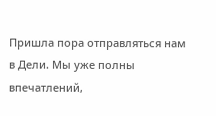Пришла пора отправляться нам в Дели. Мы уже полны впечатлений,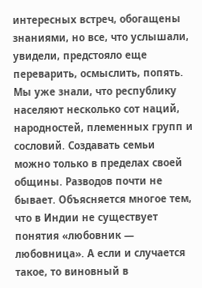интересных встреч, обогащены знаниями, но все, что услышали, увидели, предстояло еще переварить, осмыслить, попять.
Мы уже знали, что республику населяют несколько сот наций, народностей, племенных групп и сословий. Создавать семьи можно только в пределах своей общины. Разводов почти не бывает. Объясняется многое тем, что в Индии не существует понятия «любовник — любовница». А если и случается такое, то виновный в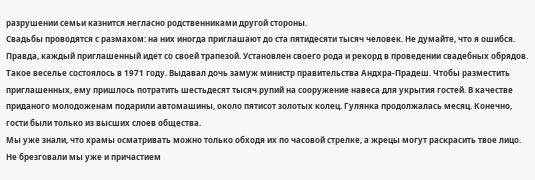разрушении семьи казнится негласно родственниками другой стороны.
Свадьбы проводятся с размахом: на них иногда приглашают до ста пятидесяти тысяч человек. Не думайте, что я ошибся. Правда, каждый приглашенный идет со своей трапезой. Установлен своего рода и рекорд в проведении свадебных обрядов. Такое веселье состоялось в 1971 году. Выдавал дочь замуж министр правительства Андхра-Прадеш. Чтобы разместить приглашенных, ему пришлось потратить шестьдесят тысяч рупий на сооружение навеса для укрытия гостей. В качестве приданого молодоженам подарили автомашины, около пятисот золотых колец. Гулянка продолжалась месяц. Конечно, гости были только из высших слоев общества.
Мы уже знали, что храмы осматривать можно только обходя их по часовой стрелке, а жрецы могут раскрасить твое лицо. Не брезговали мы уже и причастием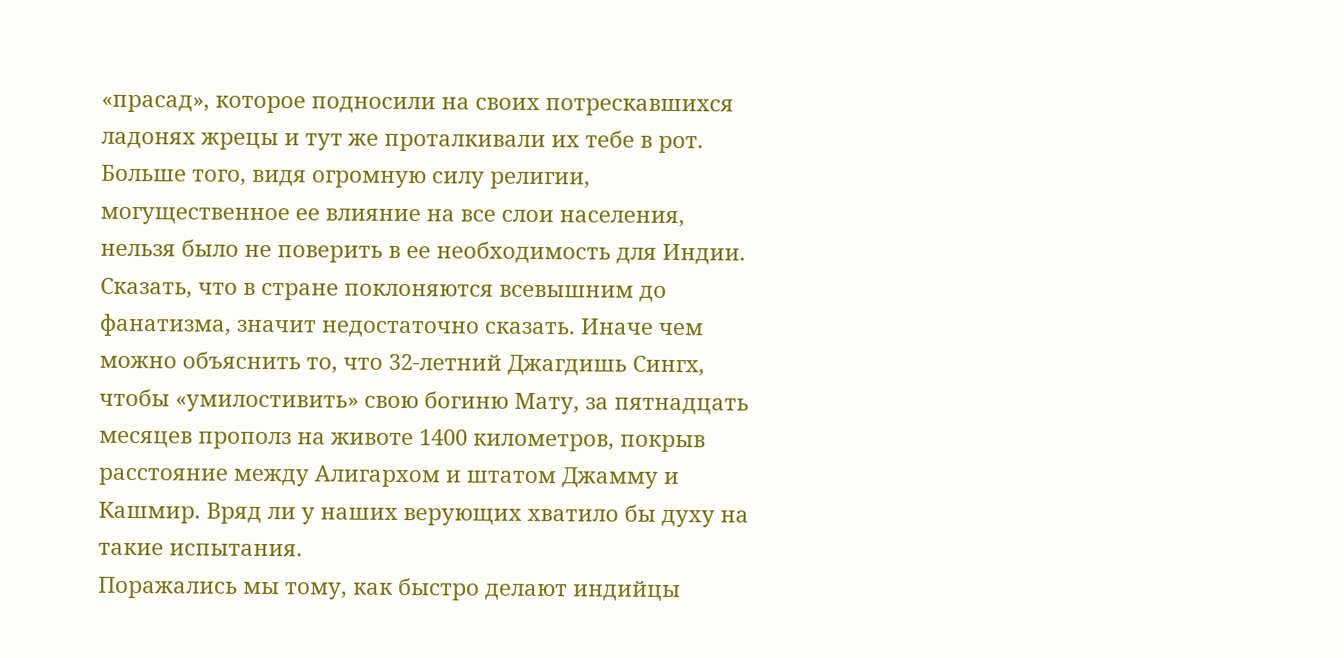«прасад», которое подносили на своих потрескавшихся ладонях жрецы и тут же проталкивали их тебе в рот. Больше того, видя огромную силу религии, могущественное ее влияние на все слои населения, нельзя было не поверить в ее необходимость для Индии. Сказать, что в стране поклоняются всевышним до фанатизма, значит недостаточно сказать. Иначе чем можно объяснить то, что 32-летний Джагдишь Сингх, чтобы «умилостивить» свою богиню Мату, за пятнадцать месяцев прополз на животе 1400 километров, покрыв расстояние между Алигархом и штатом Джамму и Кашмир. Вряд ли у наших верующих хватило бы духу на такие испытания.
Поражались мы тому, как быстро делают индийцы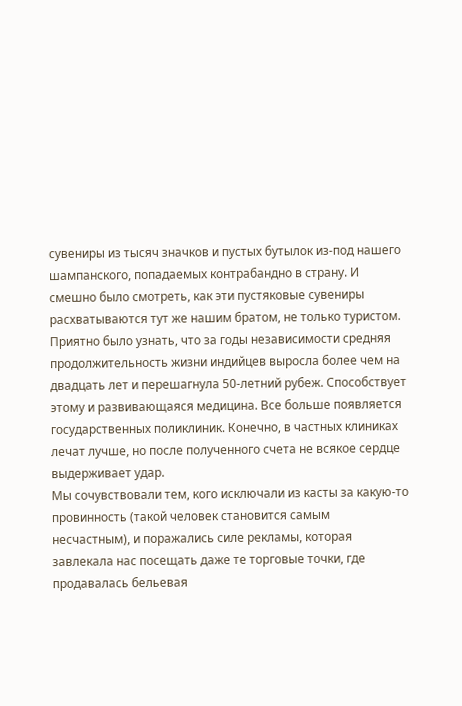сувениры из тысяч значков и пустых бутылок из-под нашего шампанского, попадаемых контрабандно в страну. И смешно было смотреть, как эти пустяковые сувениры расхватываются тут же нашим братом, не только туристом.
Приятно было узнать, что за годы независимости средняя продолжительность жизни индийцев выросла более чем на двадцать лет и перешагнула 50-летний рубеж. Способствует этому и развивающаяся медицина. Все больше появляется государственных поликлиник. Конечно, в частных клиниках лечат лучше, но после полученного счета не всякое сердце выдерживает удар.
Мы сочувствовали тем, кого исключали из касты за какую-то провинность (такой человек становится самым несчастным), и поражались силе рекламы, которая завлекала нас посещать даже те торговые точки, где продавалась бельевая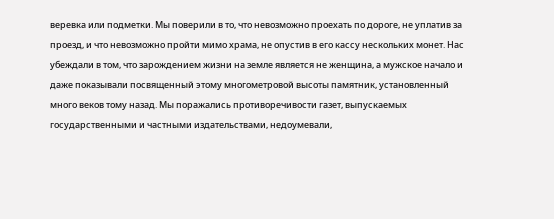веревка или подметки. Мы поверили в то, что невозможно проехать по дороге, не уплатив за проезд, и что невозможно пройти мимо храма, не опустив в его кассу нескольких монет. Нас убеждали в том, что зарождением жизни на земле является не женщина, а мужское начало и даже показывали посвященный этому многометровой высоты памятник, установленный много веков тому назад. Мы поражались противоречивости газет, выпускаемых государственными и частными издательствами, недоумевали,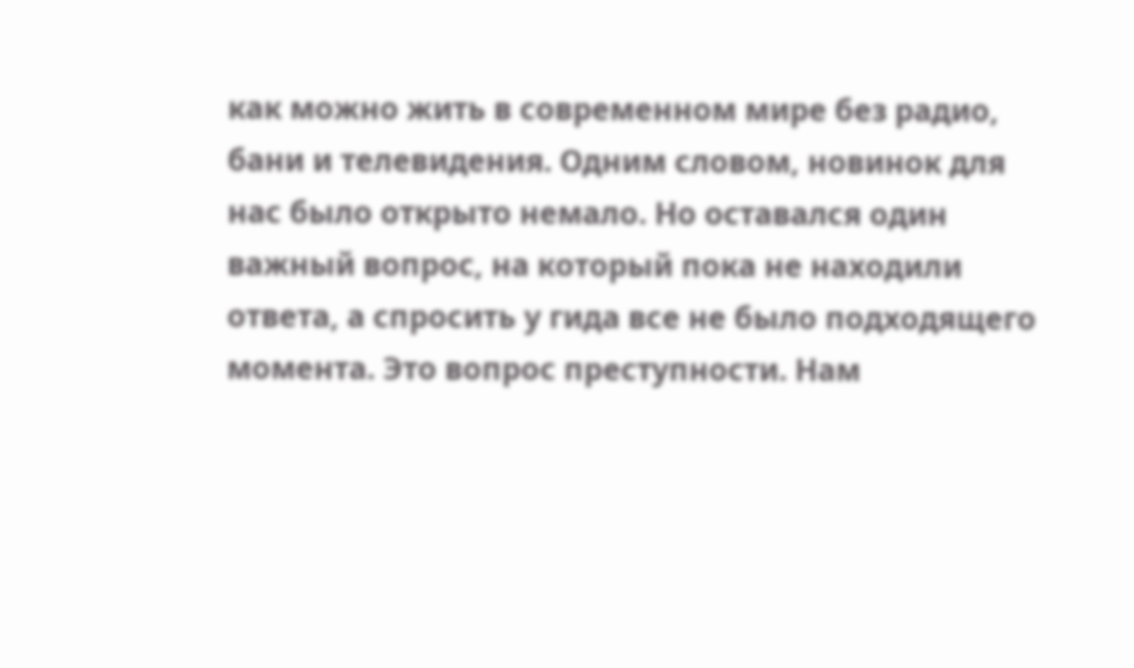как можно жить в современном мире без радио, бани и телевидения. Одним словом, новинок для нас было открыто немало. Но оставался один важный вопрос, на который пока не находили ответа, а спросить у гида все не было подходящего момента. Это вопрос преступности. Нам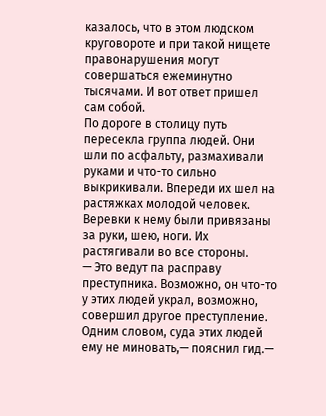казалось, что в этом людском круговороте и при такой нищете правонарушения могут совершаться ежеминутно тысячами. И вот ответ пришел сам собой.
По дороге в столицу путь пересекла группа людей. Они шли по асфальту, размахивали руками и что-то сильно выкрикивали. Впереди их шел на растяжках молодой человек. Веревки к нему были привязаны за руки, шею, ноги. Их растягивали во все стороны.
— Это ведут па расправу преступника. Возможно, он что-то у этих людей украл, возможно, совершил другое преступление. Одним словом, суда этих людей ему не миновать,— пояснил гид.—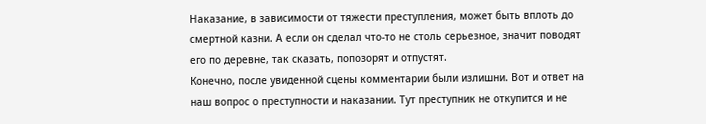Наказание, в зависимости от тяжести преступления, может быть вплоть до смертной казни. А если он сделал что-то не столь серьезное, значит поводят его по деревне, так сказать, попозорят и отпустят.
Конечно, после увиденной сцены комментарии были излишни. Вот и ответ на наш вопрос о преступности и наказании. Тут преступник не откупится и не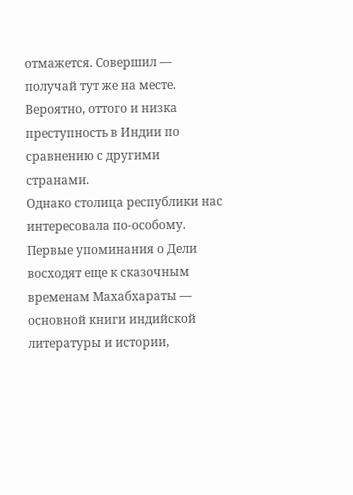отмажется. Совершил — получай тут же на месте. Вероятно, оттого и низка преступность в Индии по сравнению с другими странами.
Однако столица республики нас интересовала по-особому.
Первые упоминания о Дели восходят еще к сказочным временам Махабхараты — основной книги индийской литературы и истории,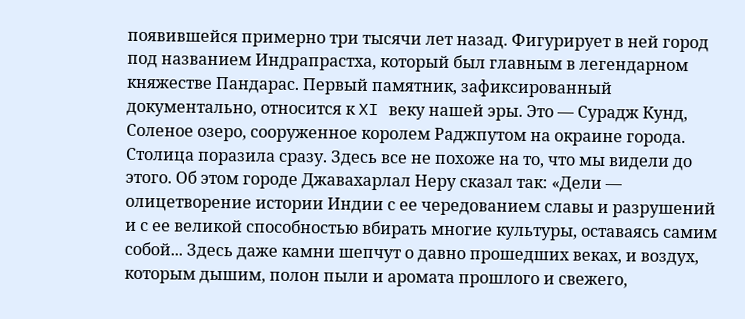появившейся примерно три тысячи лет назад. Фигурирует в ней город под названием Индрапрастха, который был главным в легендарном княжестве Пандарас. Первый памятник, зафиксированный документально, относится к XI веку нашей эры. Это — Сурадж Кунд, Соленое озеро, сооруженное королем Раджпутом на окраине города.
Столица поразила сразу. Здесь все не похоже на то, что мы видели до этого. Об этом городе Джавахарлал Неру сказал так: «Дели — олицетворение истории Индии с ее чередованием славы и разрушений и с ее великой способностью вбирать многие культуры, оставаясь самим собой... Здесь даже камни шепчут о давно прошедших веках, и воздух, которым дышим, полон пыли и аромата прошлого и свежего,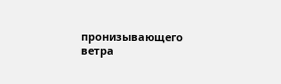пронизывающего ветра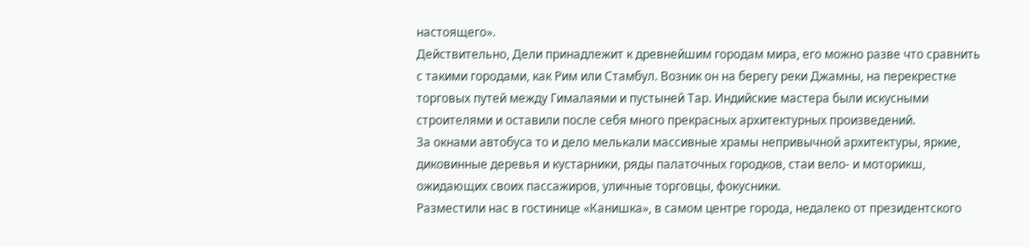настоящего».
Действительно, Дели принадлежит к древнейшим городам мира, его можно разве что сравнить с такими городами, как Рим или Стамбул. Возник он на берегу реки Джамны, на перекрестке торговых путей между Гималаями и пустыней Тар. Индийские мастера были искусными строителями и оставили после себя много прекрасных архитектурных произведений.
За окнами автобуса то и дело мелькали массивные храмы непривычной архитектуры, яркие, диковинные деревья и кустарники, ряды палаточных городков, стаи вело- и моторикш, ожидающих своих пассажиров, уличные торговцы, фокусники.
Разместили нас в гостинице «Канишка», в самом центре города, недалеко от президентского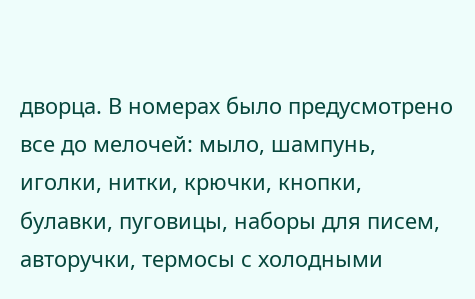дворца. В номерах было предусмотрено все до мелочей: мыло, шампунь, иголки, нитки, крючки, кнопки, булавки, пуговицы, наборы для писем, авторучки, термосы с холодными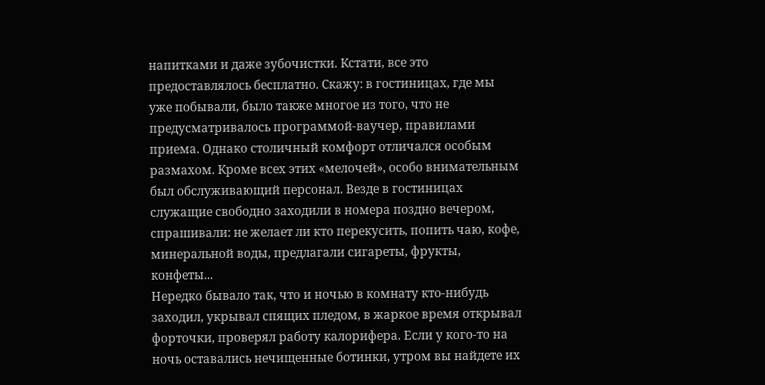напитками и даже зубочистки. Кстати, все это предоставлялось бесплатно. Скажу: в гостиницах, где мы уже побывали, было также многое из того, что не предусматривалось программой-ваучер, правилами приема. Однако столичный комфорт отличался особым размахом. Кроме всех этих «мелочей», особо внимательным был обслуживающий персонал. Везде в гостиницах служащие свободно заходили в номера поздно вечером, спрашивали: не желает ли кто перекусить, попить чаю, кофе, минеральной воды, предлагали сигареты, фрукты, конфеты...
Нередко бывало так, что и ночью в комнату кто-нибудь заходил, укрывал спящих пледом, в жаркое время открывал форточки, проверял работу калорифера. Если у кого-то на ночь оставались нечищенные ботинки, утром вы найдете их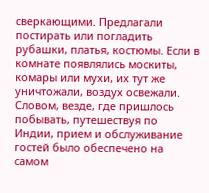сверкающими. Предлагали постирать или погладить рубашки, платья, костюмы. Если в комнате появлялись москиты, комары или мухи, их тут же уничтожали, воздух освежали. Словом, везде, где пришлось побывать, путешествуя по Индии, прием и обслуживание гостей было обеспечено на самом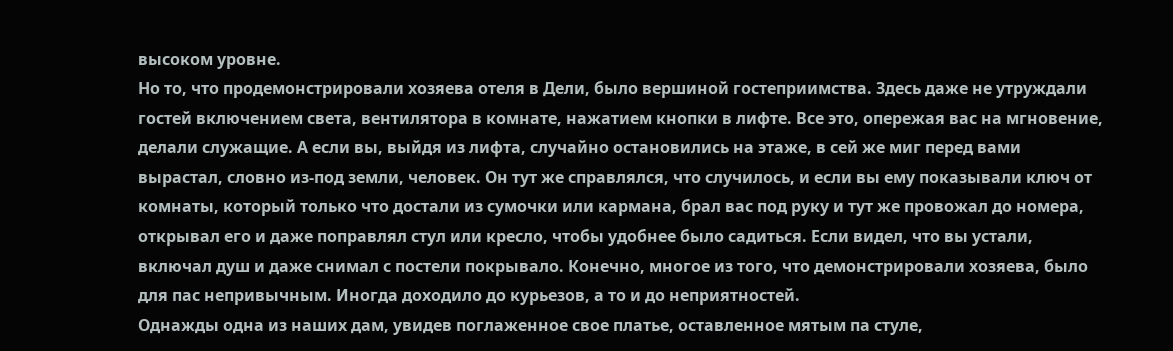высоком уровне.
Но то, что продемонстрировали хозяева отеля в Дели, было вершиной гостеприимства. Здесь даже не утруждали гостей включением света, вентилятора в комнате, нажатием кнопки в лифте. Все это, опережая вас на мгновение, делали служащие. А если вы, выйдя из лифта, случайно остановились на этаже, в сей же миг перед вами вырастал, словно из-под земли, человек. Он тут же справлялся, что случилось, и если вы ему показывали ключ от комнаты, который только что достали из сумочки или кармана, брал вас под руку и тут же провожал до номера, открывал его и даже поправлял стул или кресло, чтобы удобнее было садиться. Если видел, что вы устали, включал душ и даже снимал с постели покрывало. Конечно, многое из того, что демонстрировали хозяева, было для пас непривычным. Иногда доходило до курьезов, а то и до неприятностей.
Однажды одна из наших дам, увидев поглаженное свое платье, оставленное мятым па стуле,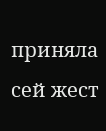приняла сей жест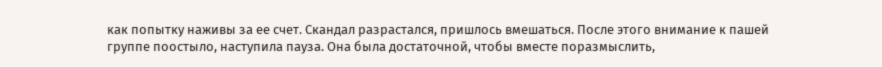как попытку наживы за ее счет. Скандал разрастался, пришлось вмешаться. После этого внимание к пашей группе поостыло, наступила пауза. Она была достаточной, чтобы вместе поразмыслить,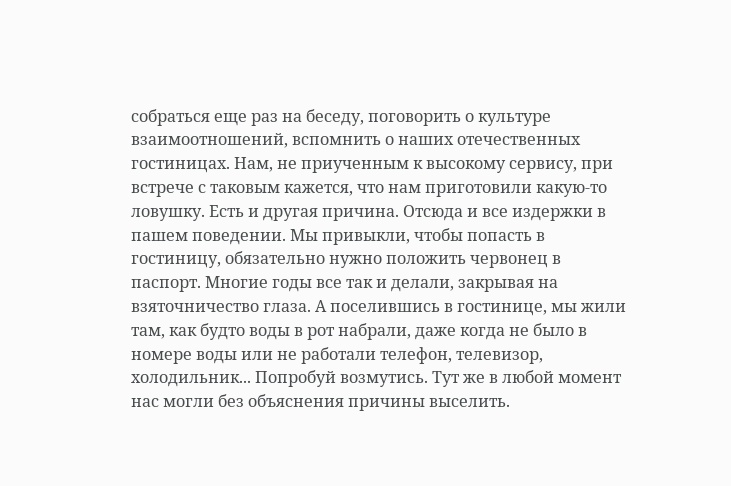собраться еще раз на беседу, поговорить о культуре взаимоотношений, вспомнить о наших отечественных гостиницах. Нам, не приученным к высокому сервису, при встрече с таковым кажется, что нам приготовили какую-то ловушку. Есть и другая причина. Отсюда и все издержки в пашем поведении. Мы привыкли, чтобы попасть в гостиницу, обязательно нужно положить червонец в паспорт. Многие годы все так и делали, закрывая на взяточничество глаза. А поселившись в гостинице, мы жили там, как будто воды в рот набрали, даже когда не было в номере воды или не работали телефон, телевизор, холодильник... Попробуй возмутись. Тут же в любой момент нас могли без объяснения причины выселить.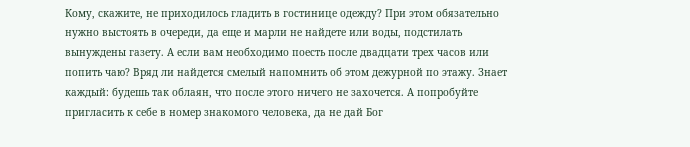Кому, скажите, не приходилось гладить в гостинице одежду? При этом обязательно нужно выстоять в очереди, да еще и марли не найдете или воды, подстилать вынуждены газету. А если вам необходимо поесть после двадцати трех часов или попить чаю? Вряд ли найдется смелый напомнить об этом дежурной по этажу. Знает каждый: будешь так облаян, что после этого ничего не захочется. А попробуйте пригласить к себе в номер знакомого человека, да не дай Бог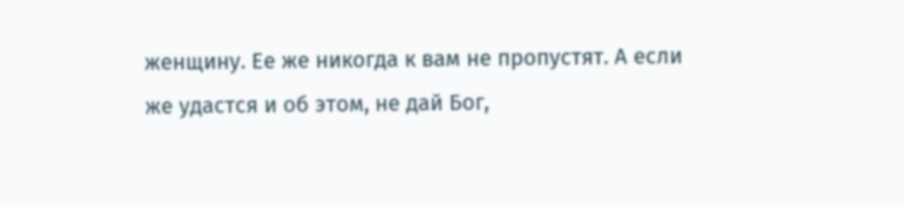женщину. Ее же никогда к вам не пропустят. А если же удастся и об этом, не дай Бог,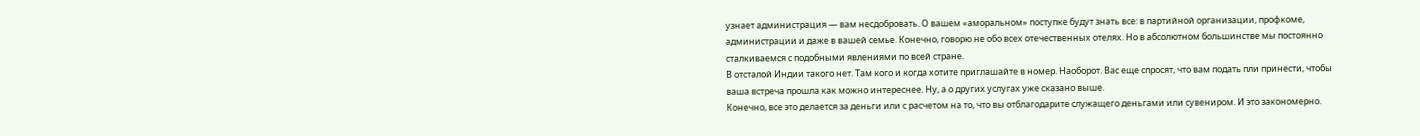узнает администрация — вам несдобровать. О вашем «аморальном» поступке будут знать все: в партийной организации, профкоме, администрации и даже в вашей семье. Конечно, говорю не обо всех отечественных отелях. Но в абсолютном большинстве мы постоянно сталкиваемся с подобными явлениями по всей стране.
В отсталой Индии такого нет. Там кого и когда хотите приглашайте в номер. Наоборот. Вас еще спросят, что вам подать пли принести, чтобы ваша встреча прошла как можно интереснее. Ну, а о других услугах уже сказано выше.
Конечно, все это делается за деньги или с расчетом на то, что вы отблагодарите служащего деньгами или сувениром. И это закономерно.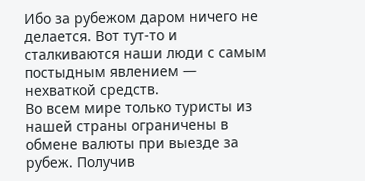Ибо за рубежом даром ничего не делается. Вот тут-то и сталкиваются наши люди с самым постыдным явлением — нехваткой средств.
Во всем мире только туристы из нашей страны ограничены в обмене валюты при выезде за рубеж. Получив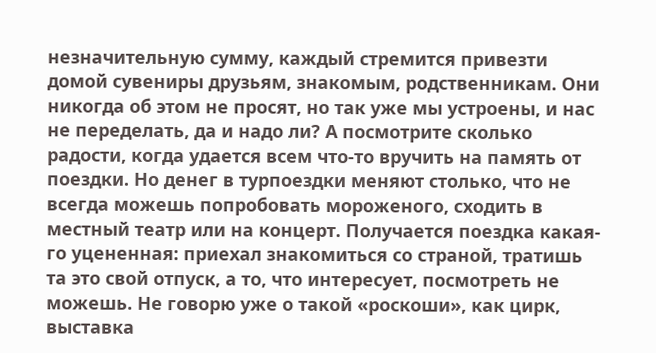незначительную сумму, каждый стремится привезти домой сувениры друзьям, знакомым, родственникам. Они никогда об этом не просят, но так уже мы устроены, и нас не переделать, да и надо ли? А посмотрите сколько радости, когда удается всем что-то вручить на память от поездки. Но денег в турпоездки меняют столько, что не всегда можешь попробовать мороженого, сходить в местный театр или на концерт. Получается поездка какая-го уцененная: приехал знакомиться со страной, тратишь та это свой отпуск, а то, что интересует, посмотреть не можешь. Не говорю уже о такой «роскоши», как цирк, выставка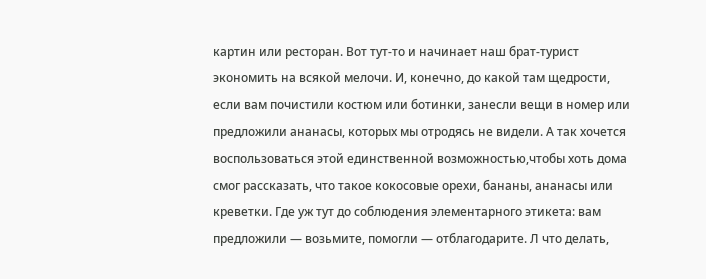картин или ресторан. Вот тут-то и начинает наш брат-турист экономить на всякой мелочи. И, конечно, до какой там щедрости, если вам почистили костюм или ботинки, занесли вещи в номер или предложили ананасы, которых мы отродясь не видели. А так хочется воспользоваться этой единственной возможностью,чтобы хоть дома смог рассказать, что такое кокосовые орехи, бананы, ананасы или креветки. Где уж тут до соблюдения элементарного этикета: вам предложили — возьмите, помогли — отблагодарите. Л что делать,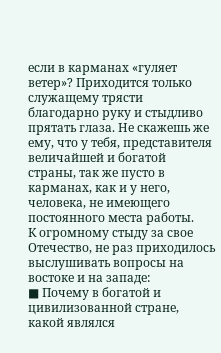если в карманах «гуляет ветер»? Приходится только служащему трясти благодарно руку и стыдливо прятать глаза. Не скажешь же ему, что у тебя, представителя величайшей и богатой страны, так же пусто в карманах, как и у него, человека, не имеющего постоянного места работы.
К огромному стыду за свое Отечество, не раз приходилось выслушивать вопросы на востоке и на западе:
■ Почему в богатой и цивилизованной стране, какой являлся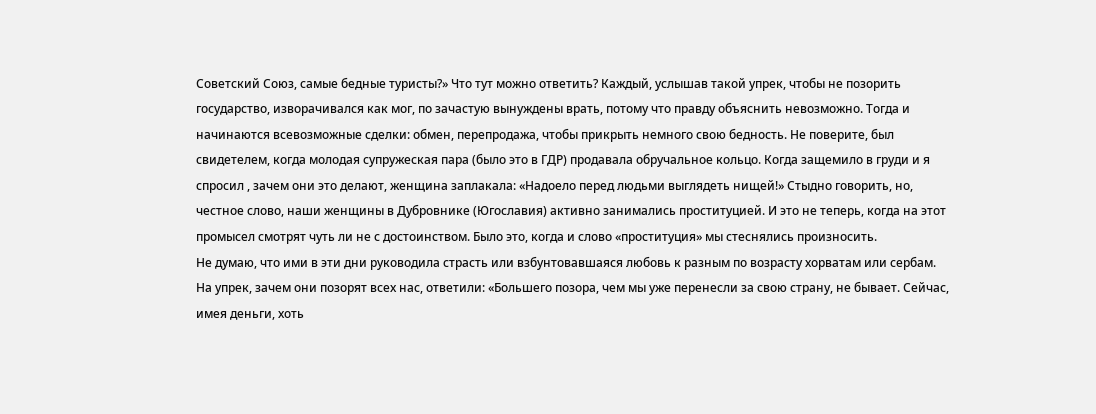Советский Союз, самые бедные туристы?» Что тут можно ответить? Каждый, услышав такой упрек, чтобы не позорить государство, изворачивался как мог, по зачастую вынуждены врать, потому что правду объяснить невозможно. Тогда и начинаются всевозможные сделки: обмен, перепродажа, чтобы прикрыть немного свою бедность. Не поверите, был свидетелем, когда молодая супружеская пара (было это в ГДР) продавала обручальное кольцо. Когда защемило в груди и я спросил , зачем они это делают, женщина заплакала: «Надоело перед людьми выглядеть нищей!» Стыдно говорить, но, честное слово, наши женщины в Дубровнике (Югославия) активно занимались проституцией. И это не теперь, когда на этот промысел смотрят чуть ли не с достоинством. Было это, когда и слово «проституция» мы стеснялись произносить.
Не думаю, что ими в эти дни руководила страсть или взбунтовавшаяся любовь к разным по возрасту хорватам или сербам. На упрек, зачем они позорят всех нас, ответили: «Большего позора, чем мы уже перенесли за свою страну, не бывает. Сейчас, имея деньги, хоть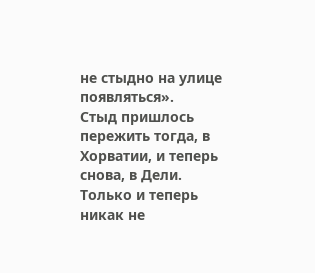не стыдно на улице появляться».
Стыд пришлось пережить тогда, в Хорватии, и теперь снова, в Дели. Только и теперь никак не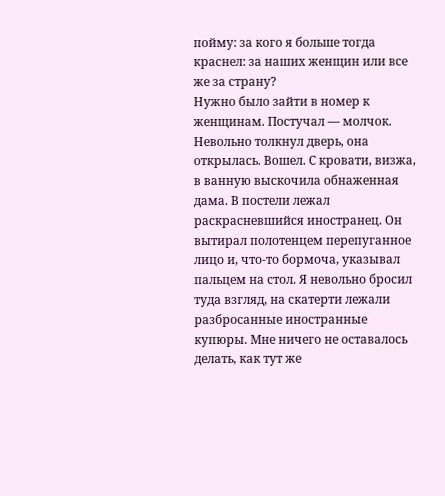пойму: за кого я больше тогда краснел: за наших женщин или все же за страну?
Нужно было зайти в номер к женщинам. Постучал — молчок. Невольно толкнул дверь, она открылась. Вошел. С кровати, визжа, в ванную выскочила обнаженная дама. В постели лежал раскрасневшийся иностранец. Он вытирал полотенцем перепуганное лицо и, что-то бормоча, указывал пальцем на стол. Я невольно бросил туда взгляд, на скатерти лежали разбросанные иностранные купюры. Мне ничего не оставалось делать, как тут же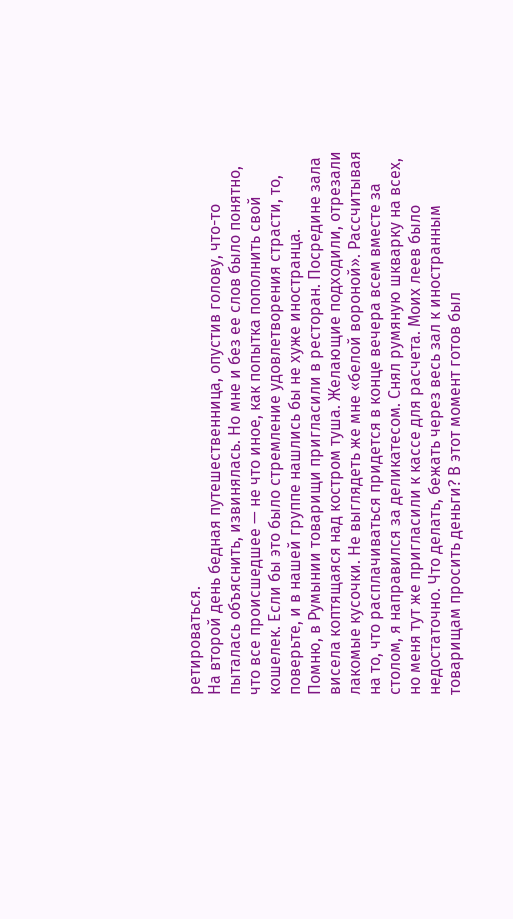ретироваться.
На второй день бедная путешественница, опустив голову, что-то пыталась объяснить, извинялась. Но мне и без ее слов было понятно, что все происшедшее — не что иное, как попытка пополнить свой кошелек. Если бы это было стремление удовлетворения страсти, то, поверьте, и в нашей группе нашлись бы не хуже иностранца.
Помню, в Румынии товарищи пригласили в ресторан. Посредине зала висела коптящаяся над костром туша. Желающие подходили, отрезали лакомые кусочки. Не выглядеть же мне «белой вороной». Рассчитывая на то, что расплачиваться придется в конце вечера всем вместе за столом, я направился за деликатесом. Снял румяную шкварку на всех, но меня тут же пригласили к кассе для расчета. Моих леев было недостаточно. Что делать, бежать через весь зал к иностранным товарищам просить деньги? В этот момент готов был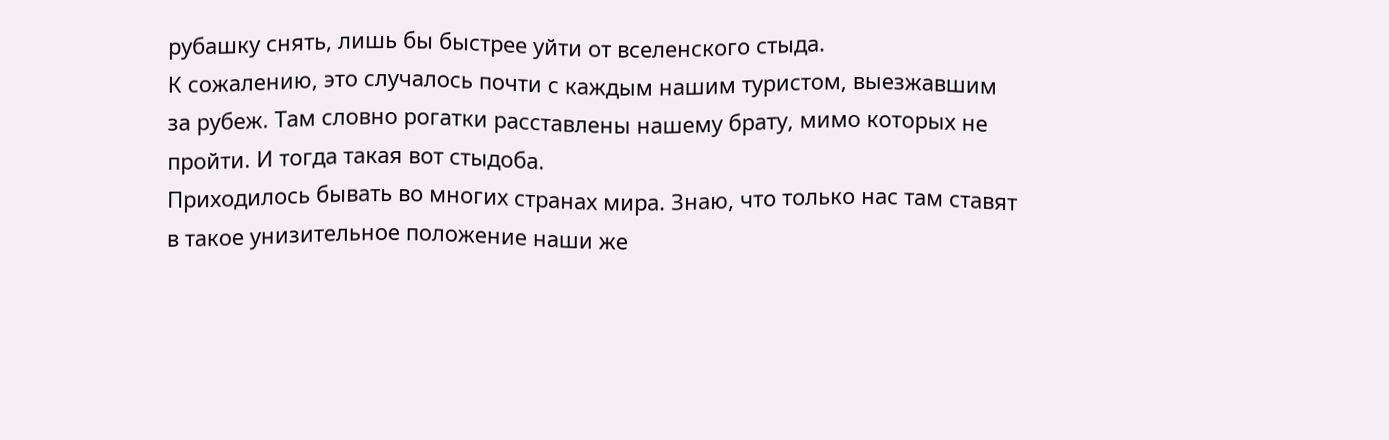рубашку снять, лишь бы быстрее уйти от вселенского стыда.
К сожалению, это случалось почти с каждым нашим туристом, выезжавшим за рубеж. Там словно рогатки расставлены нашему брату, мимо которых не пройти. И тогда такая вот стыдоба.
Приходилось бывать во многих странах мира. Знаю, что только нас там ставят в такое унизительное положение наши же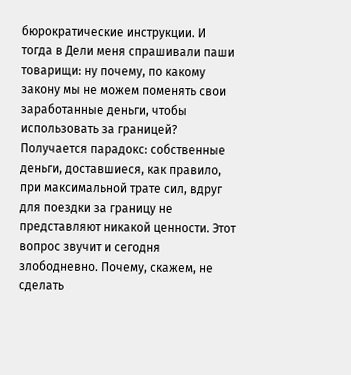бюрократические инструкции. И тогда в Дели меня спрашивали паши товарищи: ну почему, по какому закону мы не можем поменять свои заработанные деньги, чтобы использовать за границей? Получается парадокс: собственные деньги, доставшиеся, как правило, при максимальной трате сил, вдруг для поездки за границу не представляют никакой ценности. Этот вопрос звучит и сегодня злободневно. Почему, скажем, не сделать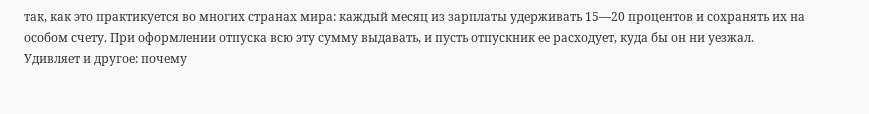так, как это практикуется во многих странах мира: каждый месяц из зарплаты удерживать 15—20 процентов и сохранять их на особом счету. При оформлении отпуска всю эту сумму выдавать, и пусть отпускник ее расходует, куда бы он ни уезжал.
Удивляет и другое: почему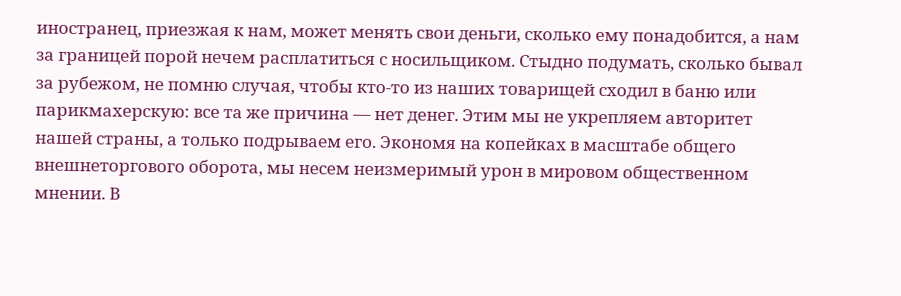иностранец, приезжая к нам, может менять свои деньги, сколько ему понадобится, а нам за границей порой нечем расплатиться с носильщиком. Стыдно подумать, сколько бывал за рубежом, не помню случая, чтобы кто-то из наших товарищей сходил в баню или парикмахерскую: все та же причина — нет денег. Этим мы не укрепляем авторитет нашей страны, а только подрываем его. Экономя на копейках в масштабе общего внешнеторгового оборота, мы несем неизмеримый урон в мировом общественном мнении. В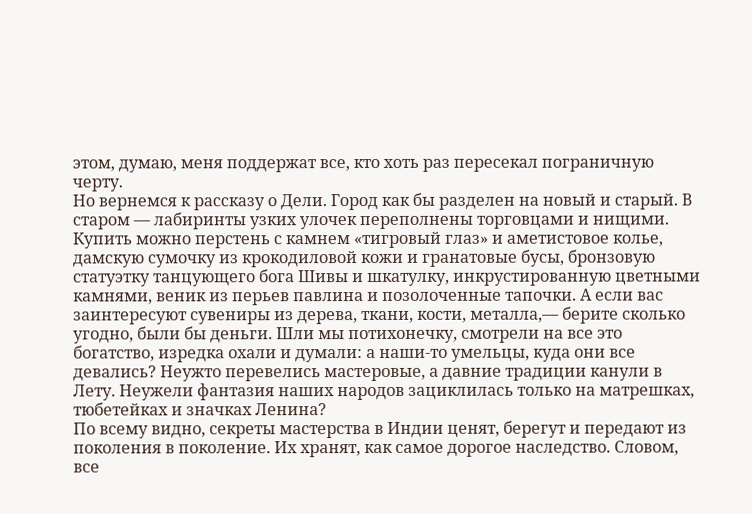этом, думаю, меня поддержат все, кто хоть раз пересекал пограничную черту.
Но вернемся к рассказу о Дели. Город как бы разделен на новый и старый. В старом — лабиринты узких улочек переполнены торговцами и нищими. Купить можно перстень с камнем «тигровый глаз» и аметистовое колье, дамскую сумочку из крокодиловой кожи и гранатовые бусы, бронзовую статуэтку танцующего бога Шивы и шкатулку, инкрустированную цветными камнями, веник из перьев павлина и позолоченные тапочки. А если вас заинтересуют сувениры из дерева, ткани, кости, металла,— берите сколько угодно, были бы деньги. Шли мы потихонечку, смотрели на все это богатство, изредка охали и думали: а наши-то умельцы, куда они все девались? Неужто перевелись мастеровые, а давние традиции канули в Лету. Неужели фантазия наших народов зациклилась только на матрешках, тюбетейках и значках Ленина?
По всему видно, секреты мастерства в Индии ценят, берегут и передают из поколения в поколение. Их хранят, как самое дорогое наследство. Словом, все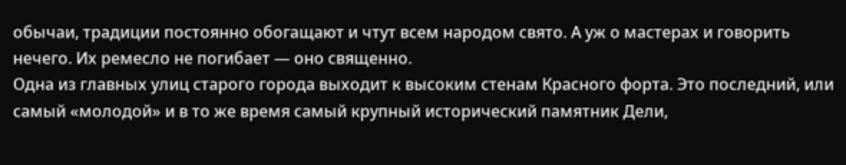обычаи, традиции постоянно обогащают и чтут всем народом свято. А уж о мастерах и говорить нечего. Их ремесло не погибает — оно священно.
Одна из главных улиц старого города выходит к высоким стенам Красного форта. Это последний, или самый «молодой» и в то же время самый крупный исторический памятник Дели,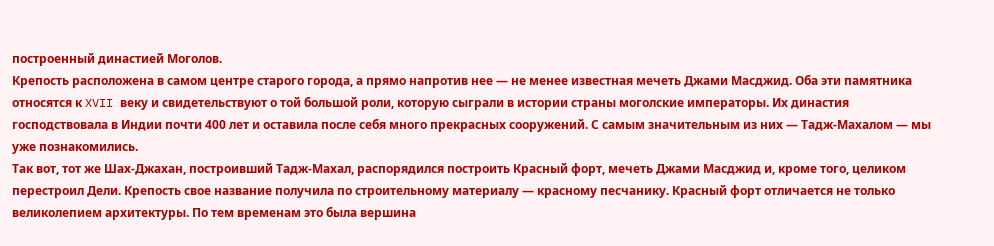построенный династией Моголов.
Крепость расположена в самом центре старого города, а прямо напротив нее — не менее известная мечеть Джами Масджид. Оба эти памятника относятся к XVII веку и свидетельствуют о той большой роли, которую сыграли в истории страны моголские императоры. Их династия господствовала в Индии почти 400 лет и оставила после себя много прекрасных сооружений. С самым значительным из них — Тадж-Махалом — мы уже познакомились.
Так вот, тот же Шах-Джахан, построивший Тадж-Махал, распорядился построить Красный форт, мечеть Джами Масджид и, кроме того, целиком перестроил Дели. Крепость свое название получила по строительному материалу — красному песчанику. Красный форт отличается не только великолепием архитектуры. По тем временам это была вершина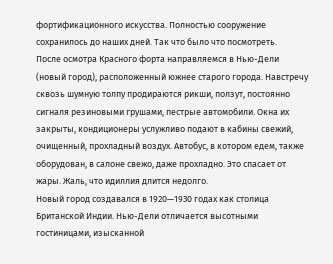фортификационного искусства. Полностью сооружение сохранилось до наших дней. Так что было что посмотреть.
После осмотра Красного форта направляемся в Нью-Дели (новый город), расположенный южнее старого города. Навстречу сквозь шумную толпу продираются рикши, ползут, постоянно сигналя резиновыми грушами, пестрые автомобили. Окна их закрыты, кондиционеры услужливо подают в кабины свежий, очищенный, прохладный воздух. Автобус, в котором едем, также оборудован, в салоне свежо, даже прохладно. Это спасает от жары. Жаль, что идиллия длится недолго.
Новый город создавался в 1920—1930 годах как столица Британской Индии. Нью-Дели отличается высотными гостиницами, изысканной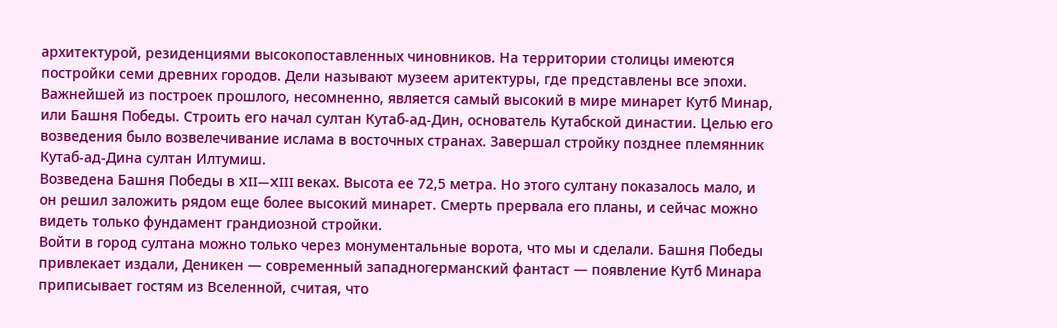архитектурой, резиденциями высокопоставленных чиновников. На территории столицы имеются постройки семи древних городов. Дели называют музеем аритектуры, где представлены все эпохи. Важнейшей из построек прошлого, несомненно, является самый высокий в мире минарет Кутб Минар, или Башня Победы. Строить его начал султан Кутаб-ад-Дин, основатель Кутабской династии. Целью его возведения было возвелечивание ислама в восточных странах. Завершал стройку позднее племянник Кутаб-ад-Дина султан Илтумиш.
Возведена Башня Победы в XII—XIII веках. Высота ее 72,5 метра. Но этого султану показалось мало, и он решил заложить рядом еще более высокий минарет. Смерть прервала его планы, и сейчас можно видеть только фундамент грандиозной стройки.
Войти в город султана можно только через монументальные ворота, что мы и сделали. Башня Победы привлекает издали, Деникен — современный западногерманский фантаст — появление Кутб Минара приписывает гостям из Вселенной, считая, что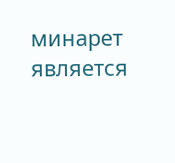минарет является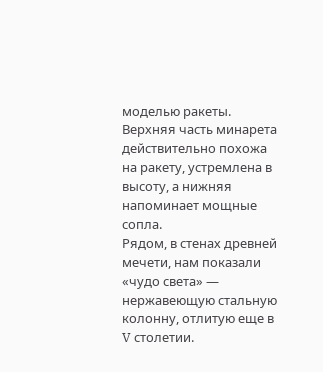моделью ракеты. Верхняя часть минарета действительно похожа на ракету, устремлена в высоту, а нижняя напоминает мощные сопла.
Рядом, в стенах древней мечети, нам показали «чудо света» — нержавеющую стальную колонну, отлитую еще в V столетии.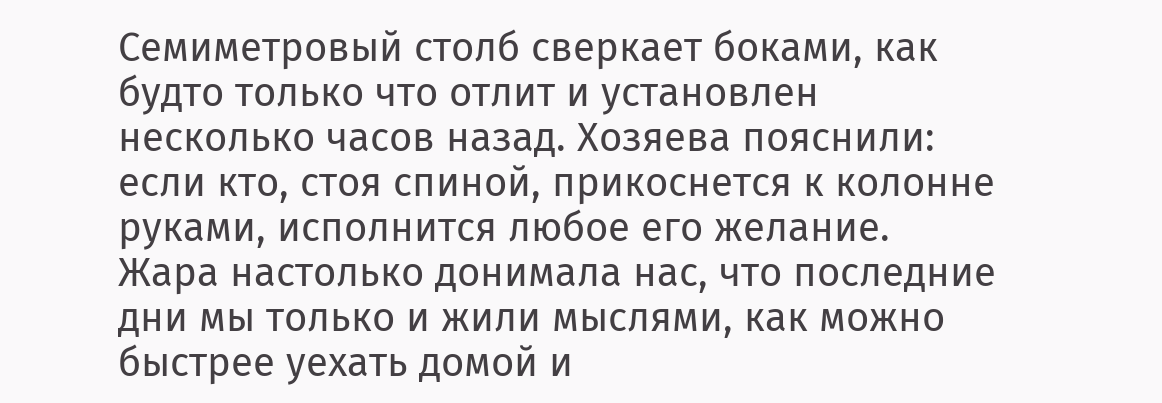Семиметровый столб сверкает боками, как будто только что отлит и установлен несколько часов назад. Хозяева пояснили: если кто, стоя спиной, прикоснется к колонне руками, исполнится любое его желание.
Жара настолько донимала нас, что последние дни мы только и жили мыслями, как можно быстрее уехать домой и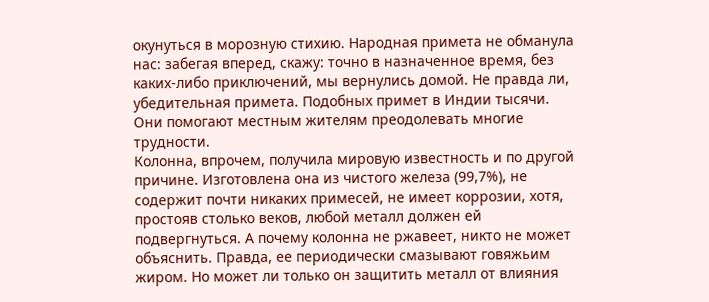окунуться в морозную стихию. Народная примета не обманула нас: забегая вперед, скажу: точно в назначенное время, без каких-либо приключений, мы вернулись домой. Не правда ли, убедительная примета. Подобных примет в Индии тысячи. Они помогают местным жителям преодолевать многие трудности.
Колонна, впрочем, получила мировую известность и по другой причине. Изготовлена она из чистого железа (99,7%), не содержит почти никаких примесей, не имеет коррозии, хотя, простояв столько веков, любой металл должен ей подвергнуться. А почему колонна не ржавеет, никто не может объяснить. Правда, ее периодически смазывают говяжьим жиром. Но может ли только он защитить металл от влияния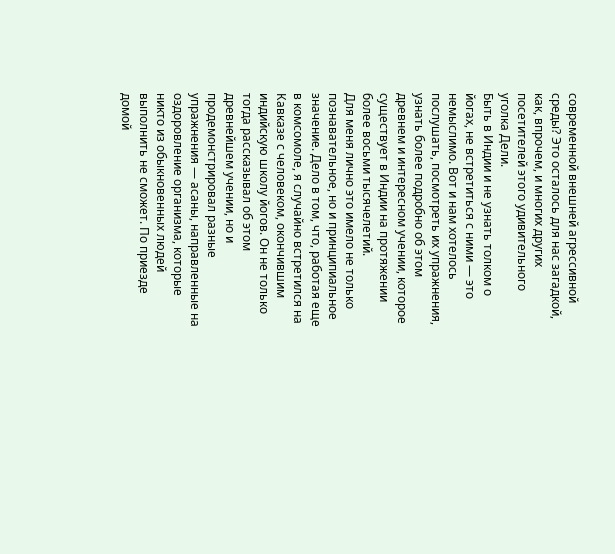современной внешней агрессивной среды? Это осталось для нас загадкой, как, впрочем, и многих других посетителей этого удивительного уголка Дели.
Быть в Индии и не узнать толком о йогах, не встретиться с ними — это немыслимо. Вот и нам хотелось послушать, посмотреть их упражнения, узнать более подробно об этом древнем и интересном учении, которое существует в Индии на протяжении более восьми тысячелетий.
Для меня лично это имело не только познавательное, но и принципиальное значение. Дело в том, что, работая еще в комсомоле, я случайно встретился на Кавказе с человеком, окончившим индийскую школу йогов. Он не только тогда рассказывал об этом древнейшем учении, но и продемонстрировал разные упражнения — асаны, направленные на оздоровление организма, которые никто из обыкновенных людей выполнить не сможет. По приезде домой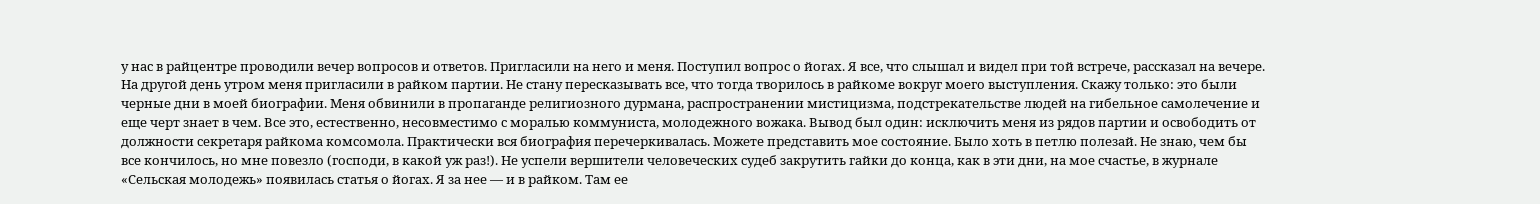у нас в райцентре проводили вечер вопросов и ответов. Пригласили на него и меня. Поступил вопрос о йогах. Я все, что слышал и видел при той встрече, рассказал на вечере. На другой день утром меня пригласили в райком партии. Не стану пересказывать все, что тогда творилось в райкоме вокруг моего выступления. Скажу только: это были черные дни в моей биографии. Меня обвинили в пропаганде религиозного дурмана, распространении мистицизма, подстрекательстве людей на гибельное самолечение и еще черт знает в чем. Все это, естественно, несовместимо с моралью коммуниста, молодежного вожака. Вывод был один: исключить меня из рядов партии и освободить от должности секретаря райкома комсомола. Практически вся биография перечеркивалась. Можете представить мое состояние. Было хоть в петлю полезай. Не знаю, чем бы все кончилось, но мне повезло (господи, в какой уж раз!). Не успели вершители человеческих судеб закрутить гайки до конца, как в эти дни, на мое счастье, в журнале «Сельская молодежь» появилась статья о йогах. Я за нее — и в райком. Там ее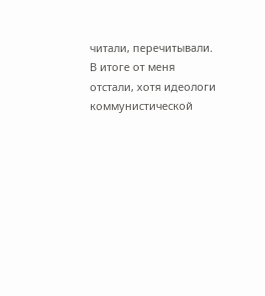читали, перечитывали. В итоге от меня отстали, хотя идеологи коммунистической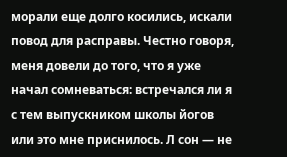морали еще долго косились, искали повод для расправы. Честно говоря, меня довели до того, что я уже начал сомневаться: встречался ли я с тем выпускником школы йогов или это мне приснилось. Л сон — не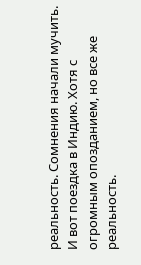реальность. Сомнения начали мучить. И вот поездка в Индию. Хотя с огромным опозданием, но все же реальность.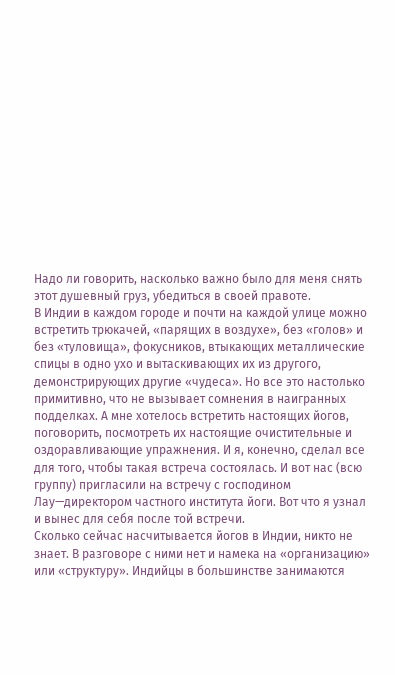Надо ли говорить, насколько важно было для меня снять этот душевный груз, убедиться в своей правоте.
В Индии в каждом городе и почти на каждой улице можно встретить трюкачей, «парящих в воздухе», без «голов» и без «туловища», фокусников, втыкающих металлические спицы в одно ухо и вытаскивающих их из другого, демонстрирующих другие «чудеса». Но все это настолько примитивно, что не вызывает сомнения в наигранных подделках. А мне хотелось встретить настоящих йогов, поговорить, посмотреть их настоящие очистительные и оздоравливающие упражнения. И я, конечно, сделал все для того, чтобы такая встреча состоялась. И вот нас (всю группу) пригласили на встречу с господином Лау—директором частного института йоги. Вот что я узнал и вынес для себя после той встречи.
Сколько сейчас насчитывается йогов в Индии, никто не знает. В разговоре с ними нет и намека на «организацию» или «структуру». Индийцы в большинстве занимаются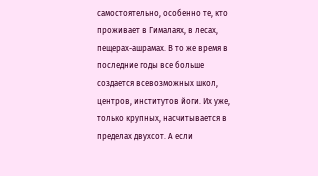самостоятельно, особенно те, кто проживает в Гималаях, в лесах, пещерах-ашрамах. В то же время в последние годы все больше создается всевозможных школ, центров, институтов йоги. Их уже, только крупных, насчитывается в пределах двухсот. А если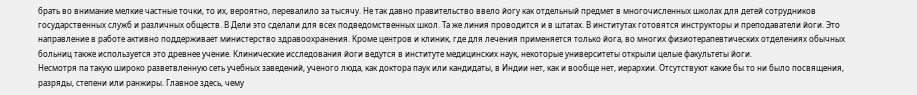брать во внимание мелкие частные точки, то их, вероятно, перевалило за тысячу. Не так давно правительство ввело йогу как отдельный предмет в многочисленных школах для детей сотрудников государственных служб и различных обществ. В Дели это сделали для всех подведомственных школ. Та же линия проводится и в штатах. В институтах готовятся инструкторы и преподаватели йоги. Это направление в работе активно поддерживает министерство здравоохранения. Кроме центров и клиник, где для лечения применяется только йога, во многих физиотерапевтических отделениях обычных больниц также используется это древнее учение. Клинические исследования йоги ведутся в институте медицинских наук, некоторые университеты открыли целые факультеты йоги.
Несмотря па такую широко разветвленную сеть учебных заведений, ученого люда, как доктора паук или кандидаты, в Индии нет, как и вообще нет, иерархии. Отсутствуют какие бы то ни было посвящения, разряды, степени или ранжиры. Главное здесь, чему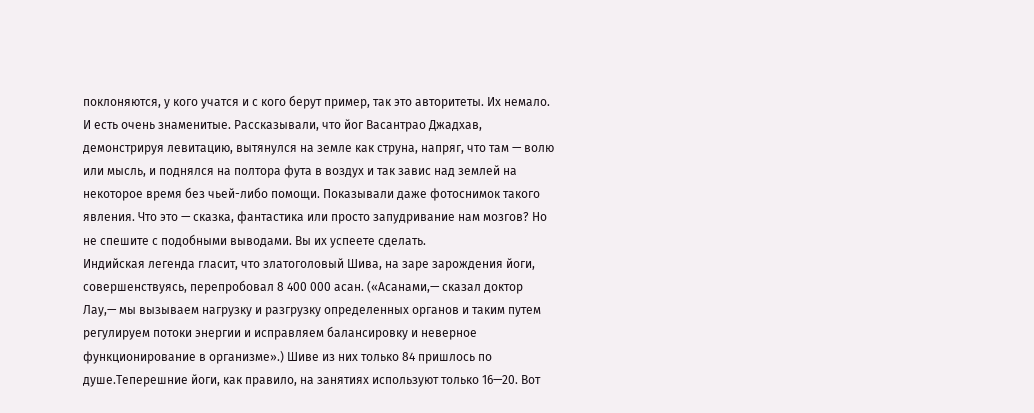поклоняются, у кого учатся и с кого берут пример, так это авторитеты. Их немало. И есть очень знаменитые. Рассказывали, что йог Васантрао Джадхав, демонстрируя левитацию, вытянулся на земле как струна, напряг, что там — волю или мысль, и поднялся на полтора фута в воздух и так завис над землей на некоторое время без чьей-либо помощи. Показывали даже фотоснимок такого явления. Что это — сказка, фантастика или просто запудривание нам мозгов? Но не спешите с подобными выводами. Вы их успеете сделать.
Индийская легенда гласит, что златоголовый Шива, на заре зарождения йоги, совершенствуясь, перепробовал 8 400 000 асан. («Асанами,— сказал доктор Лау,— мы вызываем нагрузку и разгрузку определенных органов и таким путем регулируем потоки энергии и исправляем балансировку и неверное функционирование в организме».) Шиве из них только 84 пришлось по душе.Теперешние йоги, как правило, на занятиях используют только 16—20. Вот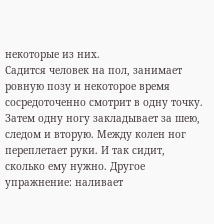некоторые из них.
Садится человек на пол, занимает ровную позу и некоторое время сосредоточенно смотрит в одну точку. Затем одну ногу закладывает за шею, следом и вторую. Между колен ног переплетает руки. И так сидит, сколько ему нужно. Другое упражнение: наливает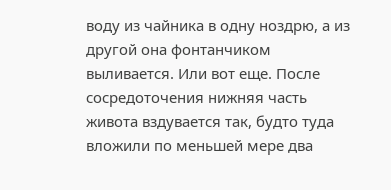воду из чайника в одну ноздрю, а из другой она фонтанчиком выливается. Или вот еще. После сосредоточения нижняя часть живота вздувается так, будто туда вложили по меньшей мере два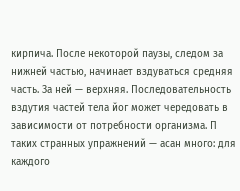кирпича. После некоторой паузы, следом за нижней частью, начинает вздуваться средняя часть. За ней — верхняя. Последовательность вздутия частей тела йог может чередовать в зависимости от потребности организма. П таких странных упражнений — асан много: для каждого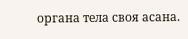органа тела своя асана.